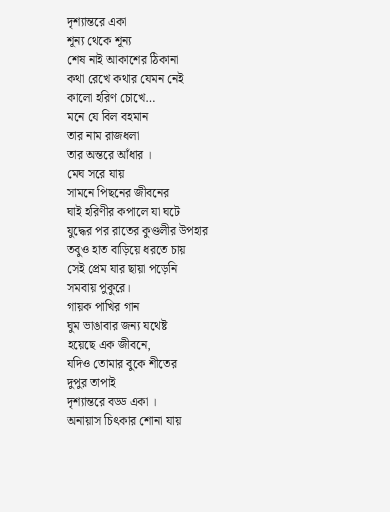দৃশ্যান্তরে একা
শূন্য থেকে শূন্য
শেষ নাই আকাশের ঠিকানা
কথা রেখে কথার যেমন নেই
কালো হরিণ চোখে…
মনে যে বিল বহমান
তার নাম রাজধলা
তার অন্তরে আঁধার ।
মেঘ সরে যায়
সামনে পিছনের জীবনের
ঘাই হরিণীর কপালে যা ঘটে
যুদ্ধের পর রাতের কুণ্ডলীর উপহার
তবুও হাত বাড়িয়ে ধরতে চায়
সেই প্রেম যার ছায়া পড়েনি
সমবায় পুকুরে।
গায়ক পাখির গান
ঘুম ভাঙাবার জন্য যথেষ্ট
হয়েছে এক জীবনে,
যদিও তোমার বুকে শীতের
দুপুর তাপাই
দৃশ্যান্তরে বড্ড একা ।
অনায়াস চিৎকার শোনা যায়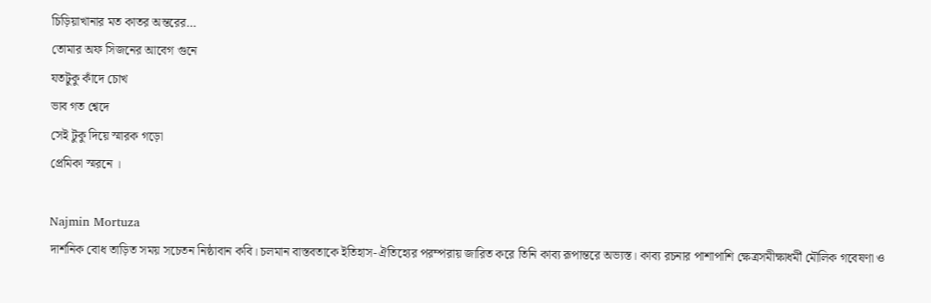চিড়িয়াখানার মত কাতর অন্তরের…
তোমার অফ সিজনের আবেগ গুনে
যতটুকু কাঁদে চোখ
ভাব গত শ্বেদে
সেই টুকু দিয়ে স্মারক গড়ো
প্রেমিকা স্মরনে ।

Najmin Mortuza
দার্শনিক বোধ তাড়িত সময় সচেতন নিষ্ঠাবান কবি। চলমান বাস্তবতাকে ইতিহাস-ঐতিহ্যের পরম্পরায় জারিত করে তিনি কাব্য রূপান্তরে অভ্যস্ত। কাব্য রচনার পাশাপাশি ক্ষেত্রসমীক্ষাধর্মী মৌলিক গবেষণা ও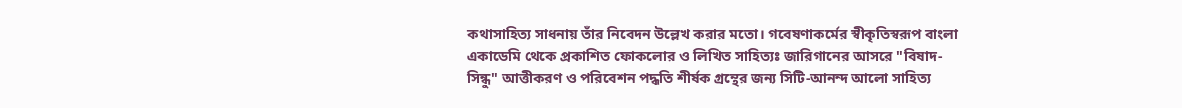কথাসাহিত্য সাধনায় তাঁর নিবেদন উল্লেখ করার মতো। গবেষণাকর্মের স্বীকৃতিস্বরূপ বাংলা একাডেমি থেকে প্রকাশিত ফোকলোর ও লিখিত সাহিত্যঃ জারিগানের আসরে "বিষাদ-সিন্ধু" আত্তীকরণ ও পরিবেশন পদ্ধতি শীর্ষক গ্রন্থের জন্য সিটি-আনন্দ আলো সাহিত্য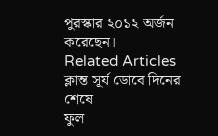পুরস্কার ২০১২ অর্জন করেছেন।
Related Articles
ক্লান্ত সূর্য ডোবে দিনের শেষে
ফুল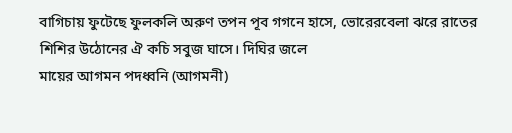বাগিচায় ফুটেছে ফুলকলি অরুণ তপন পূব গগনে হাসে, ভোরেরবেলা ঝরে রাতের শিশির উঠোনের ঐ কচি সবুজ ঘাসে। দিঘির জলে
মায়ের আগমন পদধ্বনি (আগমনী)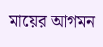মায়ের আগমন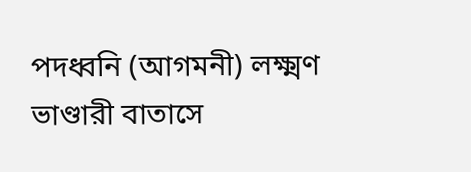পদধ্বনি (আগমনী) লক্ষ্মণ ভাণ্ডারী বাতাসে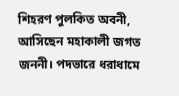শিহরণ পুলকিত অবনী, আসিছেন মহাকালী জগত জননী। পদভারে ধরাধামে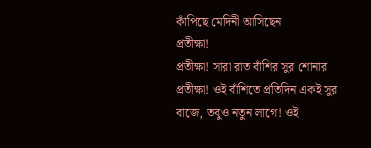কাঁপিছে মেদিনী আসিছেন
প্রতীক্ষা!
প্রতীক্ষা! সারা রাত বাঁশির সুর শোনার প্রতীক্ষা! ওই বাঁশিতে প্রতিদিন একই সুর বাজে, তবুও নতুন লাগে! ওই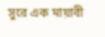সুরে এক মায়াবী